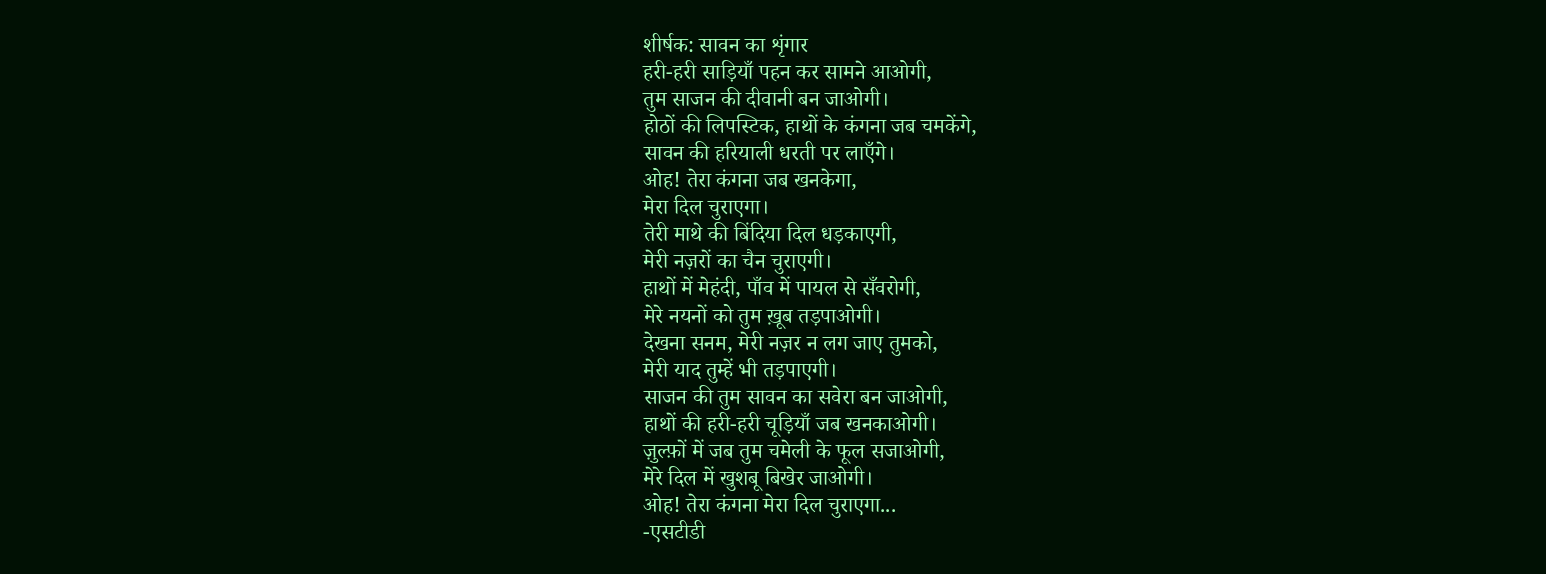शीर्षक: सावन का शृंगार
हरी-हरी साड़ियाँ पहन कर सामने आओगी,
तुम साजन की दीवानी बन जाओगी।
होठों की लिपस्टिक, हाथों के कंगना जब चमकेंगे,
सावन की हरियाली धरती पर लाएँगे।
ओह! तेरा कंगना जब खनकेगा,
मेरा दिल चुराएगा।
तेरी माथे की बिंदिया दिल धड़काएगी,
मेरी नज़रों का चैन चुराएगी।
हाथों में मेहंदी, पाँव में पायल से सँवरोगी,
मेरे नयनों को तुम ख़ूब तड़पाओगी।
देखना सनम, मेरी नज़र न लग जाए तुमको,
मेरी याद तुम्हें भी तड़पाएगी।
साजन की तुम सावन का सवेरा बन जाओगी,
हाथों की हरी-हरी चूड़ियाँ जब खनकाओगी।
ज़ुल्फ़ों में जब तुम चमेली के फूल सजाओगी,
मेरे दिल में खुशबू बिखेर जाओगी।
ओह! तेरा कंगना मेरा दिल चुराएगा...
-एसटीडी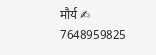मौर्य ✍
7648959825